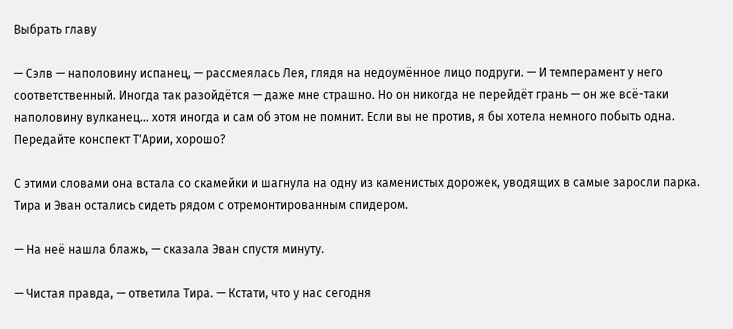Выбрать главу

— Сэлв — наполовину испанец, — рассмеялась Лея, глядя на недоумённое лицо подруги. — И темперамент у него соответственный. Иногда так разойдётся — даже мне страшно. Но он никогда не перейдёт грань — он же всё-таки наполовину вулканец… хотя иногда и сам об этом не помнит. Если вы не против, я бы хотела немного побыть одна. Передайте конспект Т'Арии, хорошо?

С этими словами она встала со скамейки и шагнула на одну из каменистых дорожек, уводящих в самые заросли парка. Тира и Эван остались сидеть рядом с отремонтированным спидером.

— На неё нашла блажь, — сказала Эван спустя минуту.

— Чистая правда, — ответила Тира. — Кстати, что у нас сегодня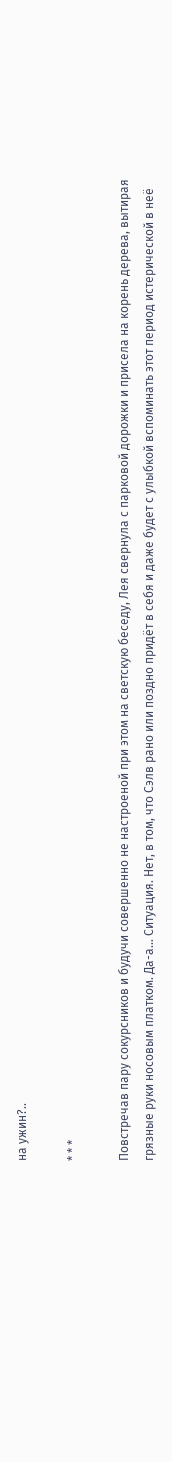на ужин?..

* * *

Повстречав пару сокурсников и будучи совершенно не настроеной при этом на светскую беседу, Лея свернула с парковой дорожки и присела на корень дерева, вытирая грязные руки носовым платком. Да-а… Ситуация. Нет, в том, что Сэлв рано или поздно придёт в себя и даже будет с улыбкой вспоминать этот период истерической в неё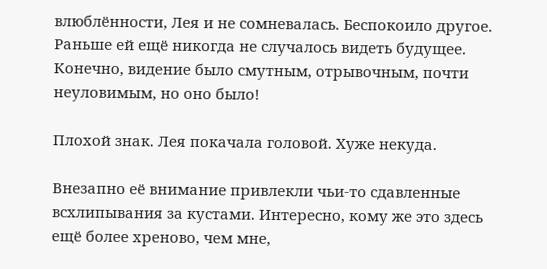влюблённости, Лея и не сомневалась. Беспокоило другое. Раньше ей ещё никогда не случалось видеть будущее. Конечно, видение было смутным, отрывочным, почти неуловимым, но оно было!

Плохой знак. Лея покачала головой. Хуже некуда.

Внезапно её внимание привлекли чьи-то сдавленные всхлипывания за кустами. Интересно, кому же это здесь ещё более хреново, чем мне,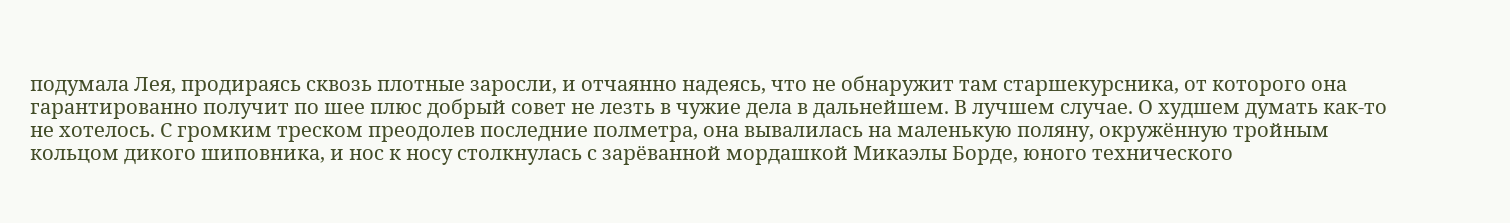подумала Лея, продираясь сквозь плотные заросли, и отчаянно надеясь, что не обнаружит там старшекурсника, от которого она гарантированно получит по шее плюс добрый совет не лезть в чужие дела в дальнейшем. В лучшем случае. О худшем думать как-то не хотелось. С громким треском преодолев последние полметра, она вывалилась на маленькую поляну, окружённую тройным кольцом дикого шиповника, и нос к носу столкнулась с зарёванной мордашкой Микаэлы Борде, юного технического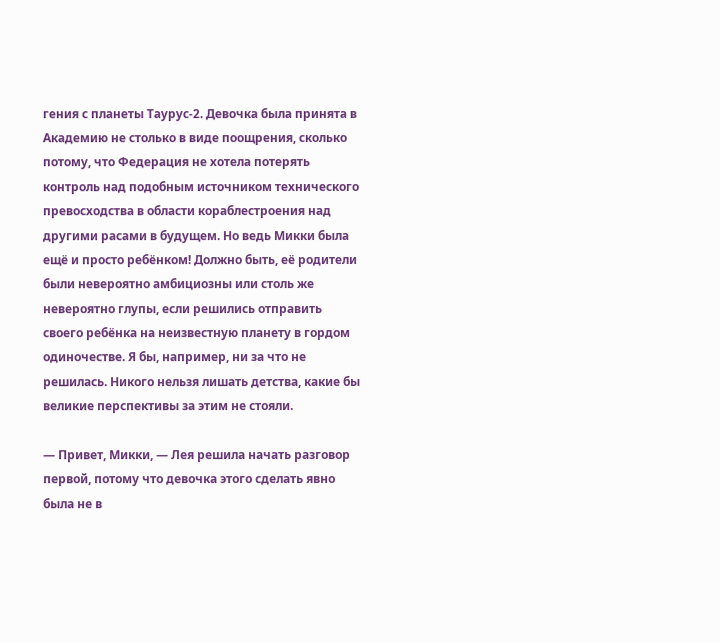гения с планеты Таурус-2. Девочка была принята в Академию не столько в виде поощрения, сколько потому, что Федерация не хотела потерять контроль над подобным источником технического превосходства в области кораблестроения над другими расами в будущем. Но ведь Микки была ещё и просто ребёнком! Должно быть, её родители были невероятно амбициозны или столь же невероятно глупы, если решились отправить своего ребёнка на неизвестную планету в гордом одиночестве. Я бы, например, ни за что не решилась. Никого нельзя лишать детства, какие бы великие перспективы за этим не стояли.

— Привет, Микки, — Лея решила начать разговор первой, потому что девочка этого сделать явно была не в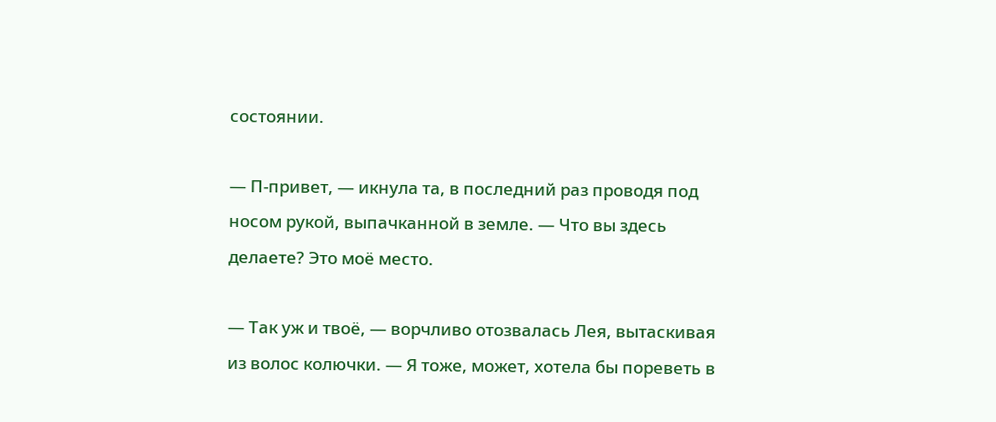состоянии.

— П-привет, — икнула та, в последний раз проводя под носом рукой, выпачканной в земле. — Что вы здесь делаете? Это моё место.

— Так уж и твоё, — ворчливо отозвалась Лея, вытаскивая из волос колючки. — Я тоже, может, хотела бы пореветь в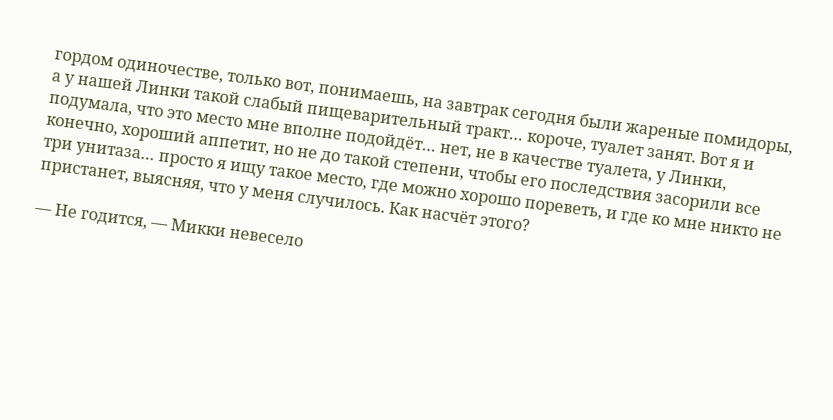гордом одиночестве, только вот, понимаешь, на завтрак сегодня были жареные помидоры, а у нашей Линки такой слабый пищеварительный тракт… короче, туалет занят. Вот я и подумала, что это место мне вполне подойдёт… нет, не в качестве туалета, у Линки, конечно, хороший аппетит, но не до такой степени, чтобы его последствия засорили все три унитаза… просто я ищу такое место, где можно хорошо пореветь, и где ко мне никто не пристанет, выясняя, что у меня случилось. Как насчёт этого?

— Не годится, — Микки невесело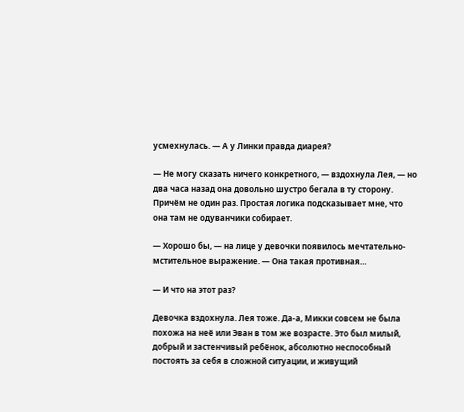усмехнулась. — А у Линки правда диарея?

— Не могу сказать ничего конкретного, — вздохнула Лея, — но два часа назад она довольно шустро бегала в ту сторону. Причём не один раз. Простая логика подсказывает мне, что она там не одуванчики собирает.

— Хорошо бы, — на лице у девочки появилось мечтательно-мстительное выражение. — Она такая противная…

— И что на этот раз?

Девочка вздохнула. Лея тоже. Да-а, Микки совсем не была похожа на неё или Эван в том же возрасте. Это был милый, добрый и застенчивый ребёнок, абсолютно неспособный постоять за себя в сложной ситуации, и живущий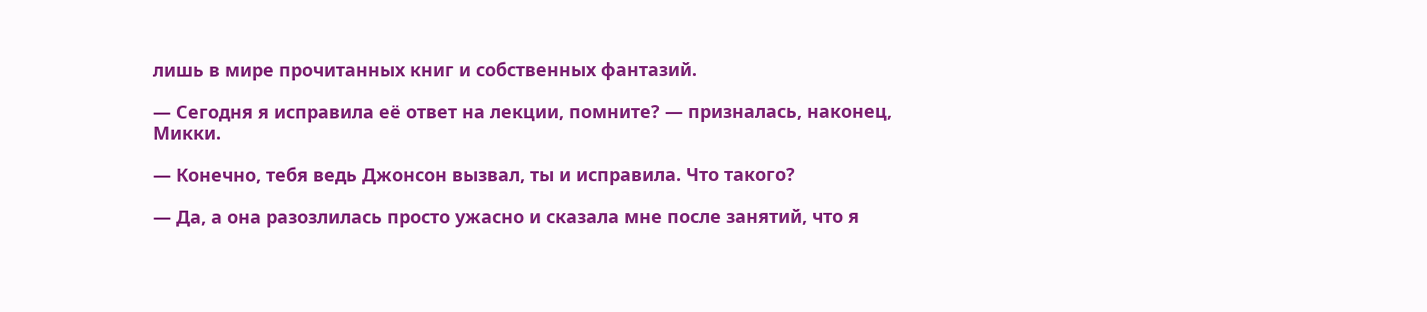лишь в мире прочитанных книг и собственных фантазий.

— Сегодня я исправила её ответ на лекции, помните? — призналась, наконец, Микки.

— Конечно, тебя ведь Джонсон вызвал, ты и исправила. Что такого?

— Да, а она разозлилась просто ужасно и сказала мне после занятий, что я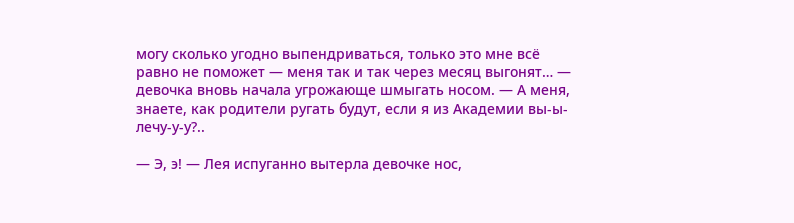могу сколько угодно выпендриваться, только это мне всё равно не поможет — меня так и так через месяц выгонят… — девочка вновь начала угрожающе шмыгать носом. — А меня, знаете, как родители ругать будут, если я из Академии вы-ы-лечу-у-у?..

— Э, э! — Лея испуганно вытерла девочке нос,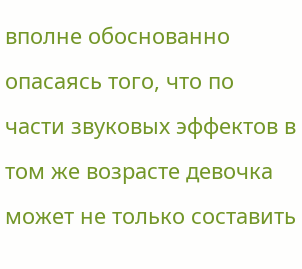вполне обоснованно опасаясь того, что по части звуковых эффектов в том же возрасте девочка может не только составить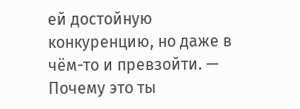ей достойную конкуренцию, но даже в чём-то и превзойти. — Почему это ты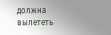должна вылететь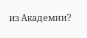из Академии?